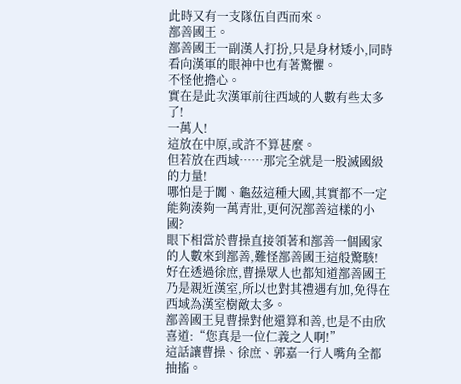此時又有一支隊伍自西而來。
鄯善國王。
鄯善國王一副漢人打扮,只是身材矮小,同時看向漢軍的眼神中也有著驚懼。
不怪他擔心。
實在是此次漢軍前往西域的人數有些太多了!
一萬人!
這放在中原,或許不算甚麼。
但若放在西域……那完全就是一股滅國級的力量!
哪怕是于闐、龜茲這種大國,其實都不一定能夠湊夠一萬青壯,更何況鄯善這樣的小國?
眼下相當於曹操直接領著和鄯善一個國家的人數來到鄯善,難怪鄯善國王這般驚駭!
好在透過徐庶,曹操眾人也都知道鄯善國王乃是親近漢室,所以也對其禮遇有加,免得在西域為漢室樹敵太多。
鄯善國王見曹操對他還算和善,也是不由欣喜道:“您真是一位仁義之人啊!”
這話讓曹操、徐庶、郭嘉一行人嘴角全都抽搐。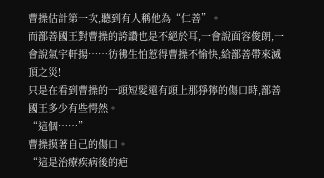曹操估計第一次,聽到有人稱他為“仁善”。
而鄯善國王對曹操的誇讚也是不絕於耳,一會說面容俊朗,一會說氣宇軒揚……彷彿生怕惹得曹操不愉快,給鄯善帶來滅頂之災!
只是在看到曹操的一頭短髮還有頭上那猙獰的傷口時,鄯善國王多少有些愕然。
“這個……”
曹操摸著自己的傷口。
“這是治療疾病後的疤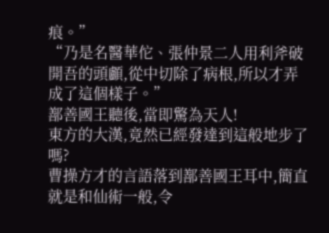痕。”
“乃是名醫華佗、張仲景二人用利斧破開吾的頭顱,從中切除了病根,所以才弄成了這個樣子。”
鄯善國王聽後,當即驚為天人!
東方的大漢,竟然已經發達到這般地步了嗎?
曹操方才的言語落到鄯善國王耳中,簡直就是和仙術一般,令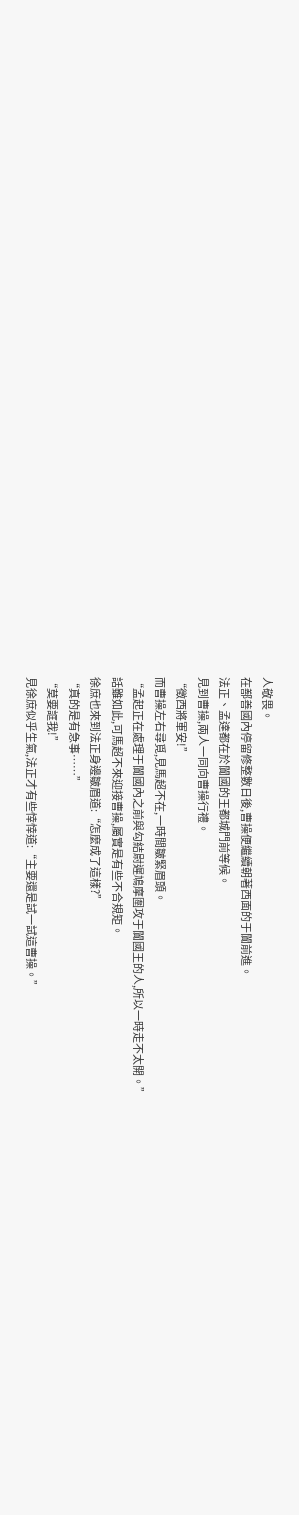人敬畏。
在鄯善國內停留修整數日後,曹操便繼續朝著西面的于闐前進。
法正、孟達都在於闐國的王都城門前等候。
見到曹操,兩人一同向曹操行禮。
“徵西將軍安!”
而曹操左右尋覓,見馬超不在,一時間皺緊眉頭。
“孟起正在處理于闐國內之前與勾結尉遲鳩摩圍攻于闐國王的人,所以一時走不太開。”
話雖如此,可馬超不來迎接曹操,屬實是有些不合規矩。
徐庶也來到法正身邊皺眉道:“怎麼成了這樣?”
“真的是有急事……”
“莫要誆我!”
見徐庶似乎生氣,法正才有些悻悻道:“主要還是試一試這曹操。”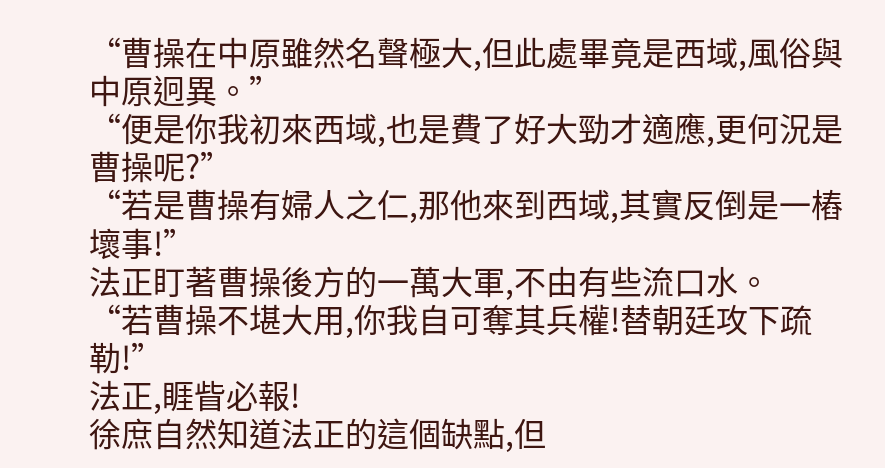“曹操在中原雖然名聲極大,但此處畢竟是西域,風俗與中原迥異。”
“便是你我初來西域,也是費了好大勁才適應,更何況是曹操呢?”
“若是曹操有婦人之仁,那他來到西域,其實反倒是一樁壞事!”
法正盯著曹操後方的一萬大軍,不由有些流口水。
“若曹操不堪大用,你我自可奪其兵權!替朝廷攻下疏勒!”
法正,睚眥必報!
徐庶自然知道法正的這個缺點,但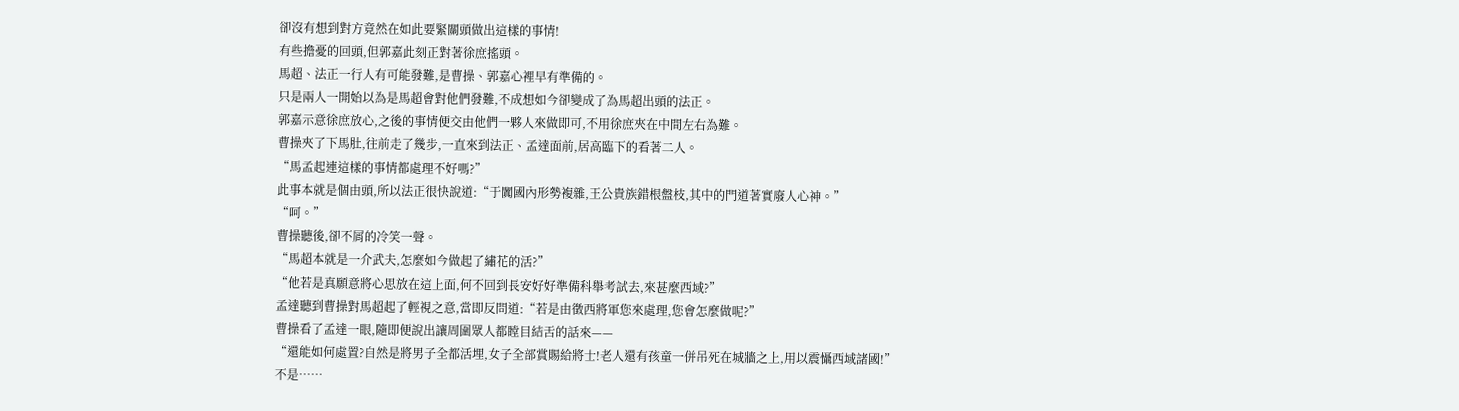卻沒有想到對方竟然在如此要緊關頭做出這樣的事情!
有些擔憂的回頭,但郭嘉此刻正對著徐庶搖頭。
馬超、法正一行人有可能發難,是曹操、郭嘉心裡早有準備的。
只是兩人一開始以為是馬超會對他們發難,不成想如今卻變成了為馬超出頭的法正。
郭嘉示意徐庶放心,之後的事情便交由他們一夥人來做即可,不用徐庶夾在中間左右為難。
曹操夾了下馬肚,往前走了幾步,一直來到法正、孟達面前,居高臨下的看著二人。
“馬孟起連這樣的事情都處理不好嗎?”
此事本就是個由頭,所以法正很快說道:“于闐國內形勢複雜,王公貴族錯根盤枝,其中的門道著實廢人心神。”
“呵。”
曹操聽後,卻不屑的冷笑一聲。
“馬超本就是一介武夫,怎麼如今做起了繡花的活?”
“他若是真願意將心思放在這上面,何不回到長安好好準備科舉考試去,來甚麼西域?”
孟達聽到曹操對馬超起了輕視之意,當即反問道:“若是由徵西將軍您來處理,您會怎麼做呢?”
曹操看了孟達一眼,隨即便說出讓周圍眾人都瞠目結舌的話來——
“還能如何處置?自然是將男子全都活埋,女子全部賞賜給將士!老人還有孩童一併吊死在城牆之上,用以震懾西域諸國!”
不是……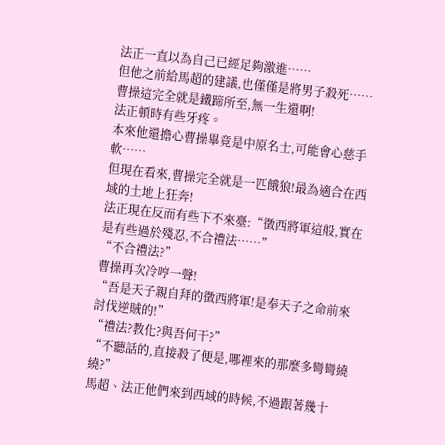法正一直以為自己已經足夠激進……
但他之前給馬超的建議,也僅僅是將男子殺死……
曹操這完全就是鐵蹄所至,無一生還啊!
法正頓時有些牙疼。
本來他還擔心曹操畢竟是中原名士,可能會心慈手軟……
但現在看來,曹操完全就是一匹餓狼!最為適合在西域的土地上狂奔!
法正現在反而有些下不來臺:“徵西將軍這般,實在是有些過於殘忍,不合禮法……”
“不合禮法?”
曹操再次冷哼一聲!
“吾是天子親自拜的徵西將軍!是奉天子之命前來討伐逆賊的!”
“禮法?教化?與吾何干?”
“不聽話的,直接殺了便是,哪裡來的那麼多彎彎繞繞?”
馬超、法正他們來到西域的時候,不過跟著幾十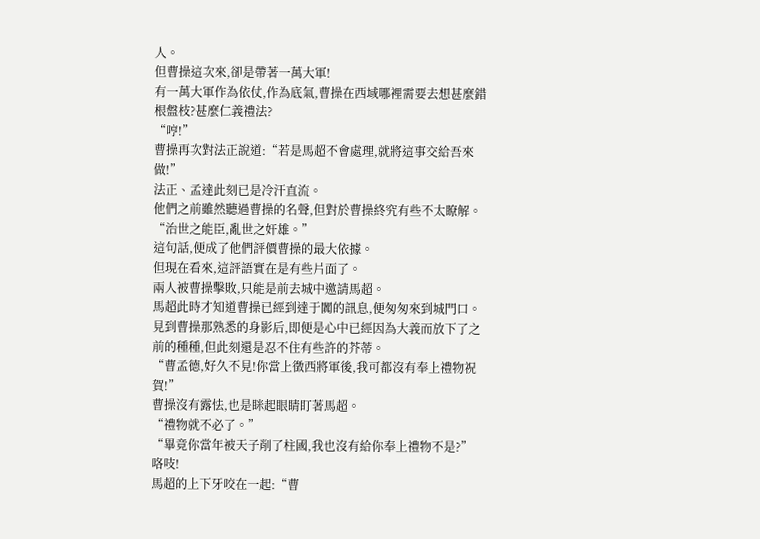人。
但曹操這次來,卻是帶著一萬大軍!
有一萬大軍作為依仗,作為底氣,曹操在西域哪裡需要去想甚麼錯根盤枝?甚麼仁義禮法?
“哼!”
曹操再次對法正說道:“若是馬超不會處理,就將這事交給吾來做!”
法正、孟達此刻已是冷汗直流。
他們之前雖然聽過曹操的名聲,但對於曹操終究有些不太瞭解。
“治世之能臣,亂世之奸雄。”
這句話,便成了他們評價曹操的最大依據。
但現在看來,這評語實在是有些片面了。
兩人被曹操擊敗,只能是前去城中邀請馬超。
馬超此時才知道曹操已經到達于闐的訊息,便匆匆來到城門口。
見到曹操那熟悉的身影后,即便是心中已經因為大義而放下了之前的種種,但此刻還是忍不住有些許的芥蒂。
“曹孟德,好久不見!你當上徵西將軍後,我可都沒有奉上禮物祝賀!”
曹操沒有露怯,也是眯起眼睛盯著馬超。
“禮物就不必了。”
“畢竟你當年被天子削了柱國,我也沒有給你奉上禮物不是?”
咯吱!
馬超的上下牙咬在一起:“曹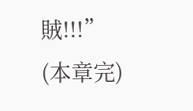賊!!!”
(本章完)